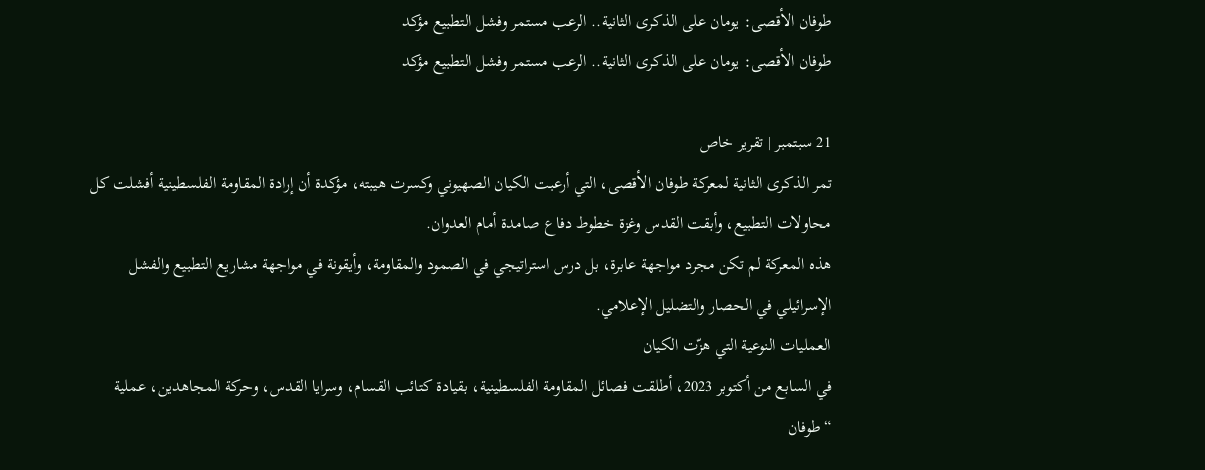طوفان الأقصى: يومان على الذكرى الثانية.. الرعب مستمر وفشل التطبيع مؤكد
طوفان الأقصى: يومان على الذكرى الثانية.. الرعب مستمر وفشل التطبيع مؤكد

21 سبتمبر | تقرير خاص
تمر الذكرى الثانية لمعركة طوفان الأقصى، التي أرعبت الكيان الصهيوني وكسرت هيبته، مؤكدة أن إرادة المقاومة الفلسطينية أفشلت كل محاولات التطبيع، وأبقت القدس وغزة خطوط دفاع صامدة أمام العدوان.
هذه المعركة لم تكن مجرد مواجهة عابرة، بل درس استراتيجي في الصمود والمقاومة، وأيقونة في مواجهة مشاريع التطبيع والفشل الإسرائيلي في الحصار والتضليل الإعلامي.
العمليات النوعية التي هزّت الكيان
في السابع من أكتوبر 2023، أطلقت فصائل المقاومة الفلسطينية، بقيادة كتائب القسام، وسرايا القدس، وحركة المجاهدين، عملية “طوفان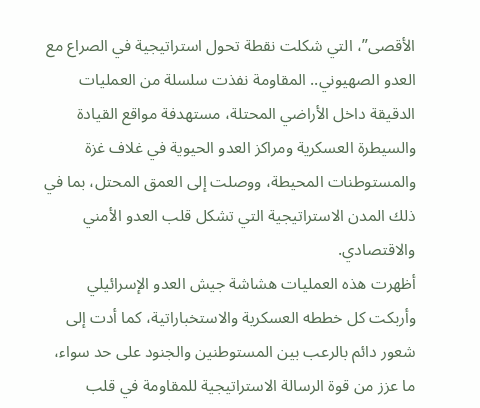الأقصى”، التي شكلت نقطة تحول استراتيجية في الصراع مع العدو الصهيوني.. المقاومة نفذت سلسلة من العمليات الدقيقة داخل الأراضي المحتلة، مستهدفة مواقع القيادة والسيطرة العسكرية ومراكز العدو الحيوية في غلاف غزة والمستوطنات المحيطة، ووصلت إلى العمق المحتل، بما في ذلك المدن الاستراتيجية التي تشكل قلب العدو الأمني والاقتصادي.
أظهرت هذه العمليات هشاشة جيش العدو الإسرائيلي وأربكت كل خططه العسكرية والاستخباراتية، كما أدت إلى شعور دائم بالرعب بين المستوطنين والجنود على حد سواء، ما عزز من قوة الرسالة الاستراتيجية للمقاومة في قلب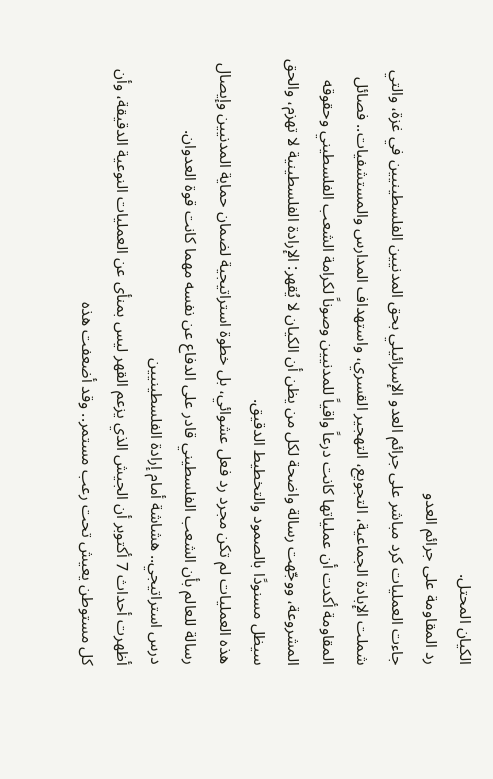الكيان المحتل.
رد المقاومة على جرائم العدو
جاءت العمليات كرد مباشر على جرائم العدو الإسرائيلي بحق المدنيين الفلسطينيين في غزة، والتي شملت الإبادة الجماعية، التجويع، التهجير القسري، واستهداف المدارس والمستشفيات.. فصائل المقاومة أكدت أن عملياتها كانت درعاً واقياً للمدنيين وصوناً لكرامة الشعب الفلسطيني وحقوقه المشروعة، ووجّهت رسالة واضحة لكل من يظن أن الكيان لا يُقهر: الإرادة الفلسطينية لا تهزم، والحق سيظل مسنودًا بالصمود والتخطيط الدقيق.
هذه العمليات لم تكن مجرد رد فعل عشوائي، بل خطوة استراتيجية لضمان حماية المدنيين وإيصال رسالة للعالم بأن الشعب الفلسطيني قادر على الدفاع عن نفسه مهما كانت قوة العدوان.
درس استراتيجي.. هشاشة أمام إرادة الفلسطينيين
أظهرت أحداث 7 أكتوبر أن الجيش الذي يزعم القهر ليس بمنأى عن العمليات النوعية الدقيقة، وأن كل مستوطن يعيش تحت رعب مستمر.. وقد أضعفت هذه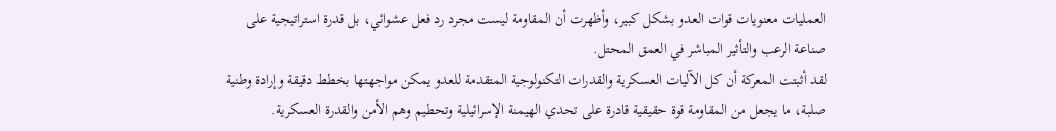العمليات معنويات قوات العدو بشكل كبير، وأظهرت أن المقاومة ليست مجرد رد فعل عشوائي، بل قدرة استراتيجية على صناعة الرعب والتأثير المباشر في العمق المحتل.
لقد أثبتت المعركة أن كل الآليات العسكرية والقدرات التكنولوجية المتقدمة للعدو يمكن مواجهتها بخطط دقيقة وإرادة وطنية صلبة، ما يجعل من المقاومة قوة حقيقية قادرة على تحدي الهيمنة الإسرائيلية وتحطيم وهم الأمن والقدرة العسكرية.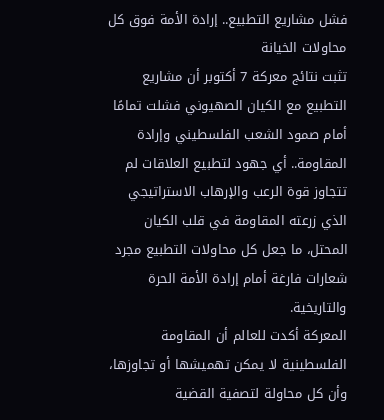فشل مشاريع التطبيع.. إرادة الأمة فوق كل محاولات الخيانة
تثبت نتائج معركة 7 أكتوبر أن مشاريع التطبيع مع الكيان الصهيوني فشلت تمامًا أمام صمود الشعب الفلسطيني وإرادة المقاومة.. أي جهود لتطبيع العلاقات لم تتجاوز قوة الرعب والإرهاب الاستراتيجي الذي زرعته المقاومة في قلب الكيان المحتل، ما جعل كل محاولات التطبيع مجرد شعارات فارغة أمام إرادة الأمة الحرة والتاريخية.
المعركة أكدت للعالم أن المقاومة الفلسطينية لا يمكن تهميشها أو تجاوزها، وأن كل محاولة لتصفية القضية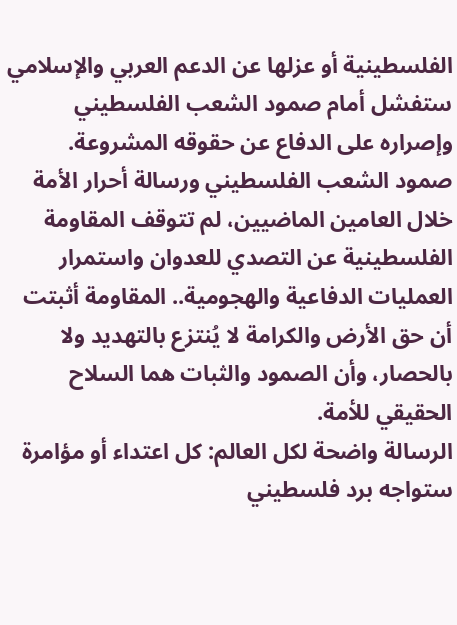الفلسطينية أو عزلها عن الدعم العربي والإسلامي ستفشل أمام صمود الشعب الفلسطيني وإصراره على الدفاع عن حقوقه المشروعة.
صمود الشعب الفلسطيني ورسالة أحرار الأمة
خلال العامين الماضيين، لم تتوقف المقاومة الفلسطينية عن التصدي للعدوان واستمرار العمليات الدفاعية والهجومية.. المقاومة أثبتت أن حق الأرض والكرامة لا يُنتزع بالتهديد ولا بالحصار، وأن الصمود والثبات هما السلاح الحقيقي للأمة.
الرسالة واضحة لكل العالم: كل اعتداء أو مؤامرة ستواجه برد فلسطيني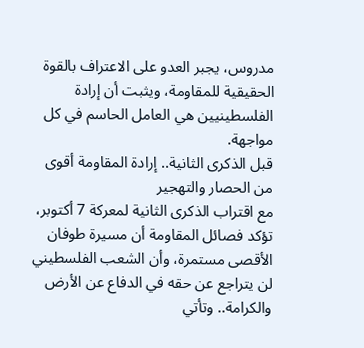مدروس، يجبر العدو على الاعتراف بالقوة الحقيقية للمقاومة، ويثبت أن إرادة الفلسطينيين هي العامل الحاسم في كل مواجهة.
قبل الذكرى الثانية.. إرادة المقاومة أقوى من الحصار والتهجير
مع اقتراب الذكرى الثانية لمعركة 7 أكتوبر، تؤكد فصائل المقاومة أن مسيرة طوفان الأقصى مستمرة، وأن الشعب الفلسطيني لن يتراجع عن حقه في الدفاع عن الأرض والكرامة.. وتأتي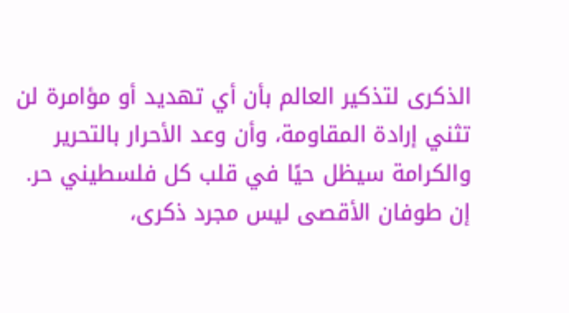الذكرى لتذكير العالم بأن أي تهديد أو مؤامرة لن تثني إرادة المقاومة، وأن وعد الأحرار بالتحرير والكرامة سيظل حيًا في قلب كل فلسطيني حر.
إن طوفان الأقصى ليس مجرد ذكرى،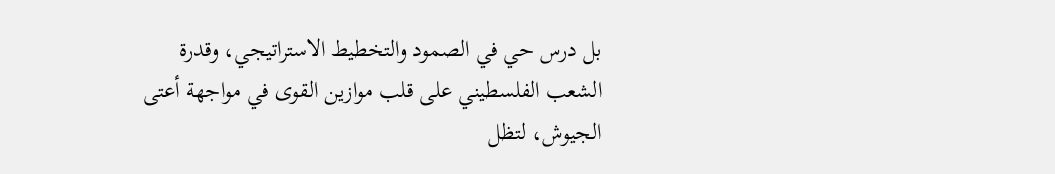بل درس حي في الصمود والتخطيط الاستراتيجي، وقدرة الشعب الفلسطيني على قلب موازين القوى في مواجهة أعتى الجيوش، لتظل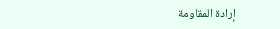إرادة المقاومة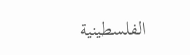الفلسطينية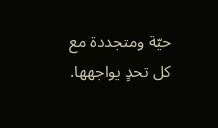حيّة ومتجددة مع كل تحدٍ يواجهها.